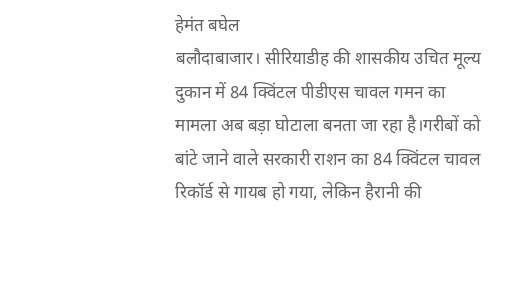हेमंत बघेल
बलौदाबाजार। सीरियाडीह की शासकीय उचित मूल्य दुकान में 84 क्विंटल पीडीएस चावल गमन का मामला अब बड़ा घोटाला बनता जा रहा है।गरीबों को बांटे जाने वाले सरकारी राशन का 84 क्विंटल चावल रिकॉर्ड से गायब हो गया, लेकिन हैरानी की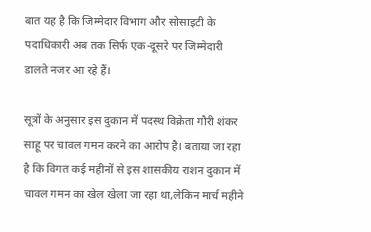बात यह है कि जिम्मेदार विभाग और सोसाइटी के पदाधिकारी अब तक सिर्फ एक-दूसरे पर जिम्मेदारी डालते नजर आ रहे हैं।

सूत्रों के अनुसार इस दुकान में पदस्थ विक्रेता गौरी शंकर साहू पर चावल गमन करने का आरोप है। बताया जा रहा है कि विगत कई महीनों से इस शासकीय राशन दुकान में चावल गमन का खेल खेला जा रहा था,लेकिन मार्च महीने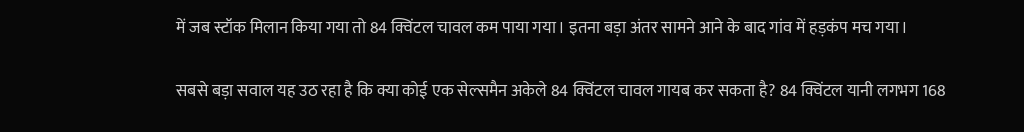में जब स्टॉक मिलान किया गया तो 84 क्विंटल चावल कम पाया गया। इतना बड़ा अंतर सामने आने के बाद गांव में हड़कंप मच गया।

सबसे बड़ा सवाल यह उठ रहा है कि क्या कोई एक सेल्समैन अकेले 84 क्विंटल चावल गायब कर सकता है? 84 क्विंटल यानी लगभग 168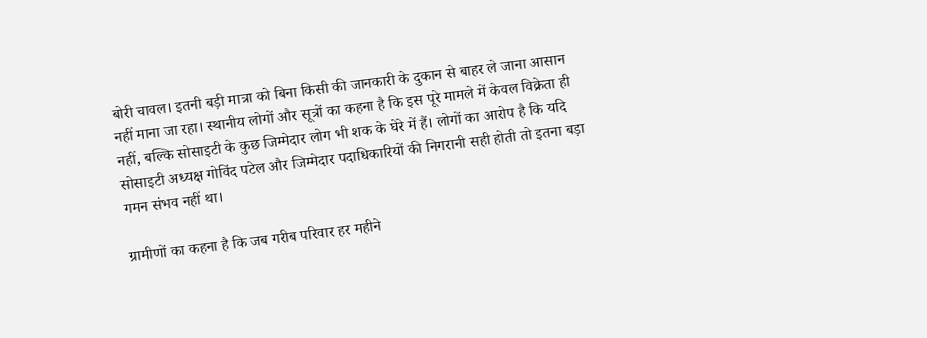बोरी चावल। इतनी बड़ी मात्रा को बिना किसी की जानकारी के दुकान से बाहर ले जाना आसान नहीं माना जा रहा। स्थानीय लोगों और सूत्रों का कहना है कि इस पूरे मामले में केवल विक्रेता ही नहीं, बल्कि सोसाइटी के कुछ जिम्मेदार लोग भी शक के घेरे में हैं। लोगों का आरोप है कि यदि सोसाइटी अध्यक्ष गोविंद पटेल और जिम्मेदार पदाधिकारियों की निगरानी सही होती तो इतना बड़ा गमन संभव नहीं था।

ग्रामीणों का कहना है कि जब गरीब परिवार हर महीने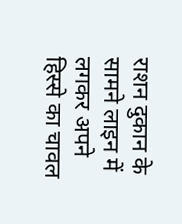राशन दुकान के सामने लाइन में लगकर अपने हिस्से का चावल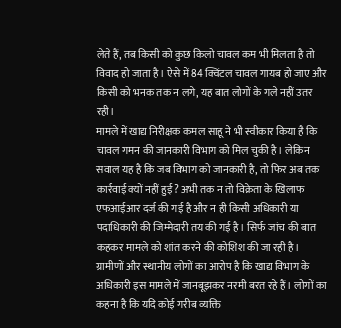लेते हैं, तब किसी को कुछ किलो चावल कम भी मिलता है तो विवाद हो जाता है। ऐसे में 84 क्विंटल चावल गायब हो जाए और किसी को भनक तक न लगे, यह बात लोगों के गले नहीं उतर रही।
मामले में खाद्य निरीक्षक कमल साहू ने भी स्वीकार किया है कि चावल गमन की जानकारी विभाग को मिल चुकी है। लेकिन सवाल यह है कि जब विभाग को जानकारी है, तो फिर अब तक कार्रवाई क्यों नहीं हुई? अभी तक न तो विक्रेता के खिलाफ एफआईआर दर्ज की गई है और न ही किसी अधिकारी या पदाधिकारी की जिम्मेदारी तय की गई है। सिर्फ जांच की बात कहकर मामले को शांत करने की कोशिश की जा रही है।
ग्रामीणों और स्थानीय लोगों का आरोप है कि खाद्य विभाग के अधिकारी इस मामले में जानबूझकर नरमी बरत रहे हैं। लोगों का कहना है कि यदि कोई गरीब व्यक्ति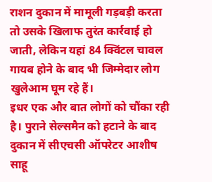राशन दुकान में मामूली गड़बड़ी करता तो उसके खिलाफ तुरंत कार्रवाई हो जाती, लेकिन यहां 84 क्विंटल चावल गायब होने के बाद भी जिम्मेदार लोग खुलेआम घूम रहे हैं।
इधर एक और बात लोगों को चौंका रही है। पुराने सेल्समैन को हटाने के बाद दुकान में सीएचसी ऑपरेटर आशीष साहू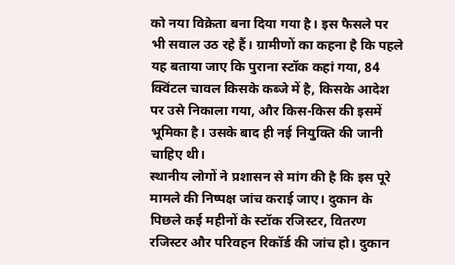को नया विक्रेता बना दिया गया है। इस फैसले पर भी सवाल उठ रहे हैं। ग्रामीणों का कहना है कि पहले यह बताया जाए कि पुराना स्टॉक कहां गया, 84 क्विंटल चावल किसके कब्जे में है, किसके आदेश पर उसे निकाला गया, और किस-किस की इसमें भूमिका है। उसके बाद ही नई नियुक्ति की जानी चाहिए थी।
स्थानीय लोगों ने प्रशासन से मांग की है कि इस पूरे मामले की निष्पक्ष जांच कराई जाए। दुकान के पिछले कई महीनों के स्टॉक रजिस्टर, वितरण रजिस्टर और परिवहन रिकॉर्ड की जांच हो। दुकान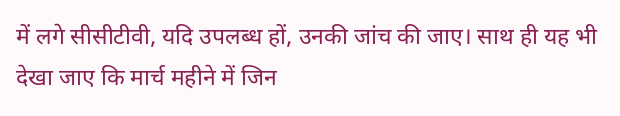में लगे सीसीटीवी, यदि उपलब्ध हों, उनकी जांच की जाए। साथ ही यह भी देखा जाए कि मार्च महीने में जिन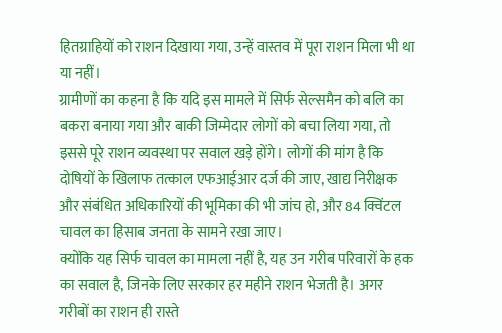हितग्राहियों को राशन दिखाया गया, उन्हें वास्तव में पूरा राशन मिला भी था या नहीं।
ग्रामीणों का कहना है कि यदि इस मामले में सिर्फ सेल्समैन को बलि का बकरा बनाया गया और बाकी जिम्मेदार लोगों को बचा लिया गया, तो इससे पूरे राशन व्यवस्था पर सवाल खड़े होंगे। लोगों की मांग है कि दोषियों के खिलाफ तत्काल एफआईआर दर्ज की जाए, खाद्य निरीक्षक और संबंधित अधिकारियों की भूमिका की भी जांच हो, और 84 क्विंटल चावल का हिसाब जनता के सामने रखा जाए।
क्योंकि यह सिर्फ चावल का मामला नहीं है, यह उन गरीब परिवारों के हक का सवाल है, जिनके लिए सरकार हर महीने राशन भेजती है। अगर गरीबों का राशन ही रास्ते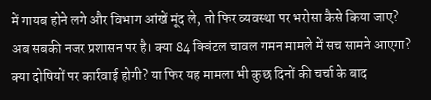में गायब होने लगे और विभाग आंखें मूंद ले, तो फिर व्यवस्था पर भरोसा कैसे किया जाए?
अब सबकी नजर प्रशासन पर है। क्या 84 क्विंटल चावल गमन मामले में सच सामने आएगा? क्या दोषियों पर कार्रवाई होगी? या फिर यह मामला भी कुछ दिनों की चर्चा के बाद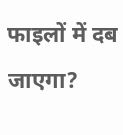फाइलों में दब जाएगा?